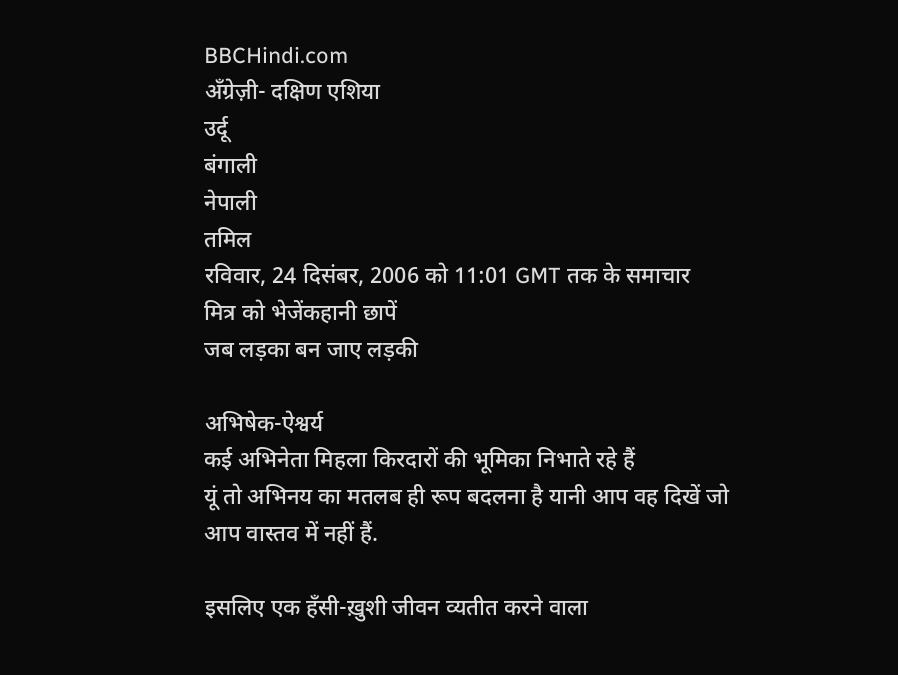BBCHindi.com
अँग्रेज़ी- दक्षिण एशिया
उर्दू
बंगाली
नेपाली
तमिल
रविवार, 24 दिसंबर, 2006 को 11:01 GMT तक के समाचार
मित्र को भेजेंकहानी छापें
जब लड़का बन जाए लड़की

अभिषेक-ऐश्वर्य
कई अभिनेता मिहला किरदारों की भूमिका निभाते रहे हैं
यूं तो अभिनय का मतलब ही रूप बदलना है यानी आप वह दिखें जो आप वास्तव में नहीं हैं.

इसलिए एक हँसी-ख़ुशी जीवन व्यतीत करने वाला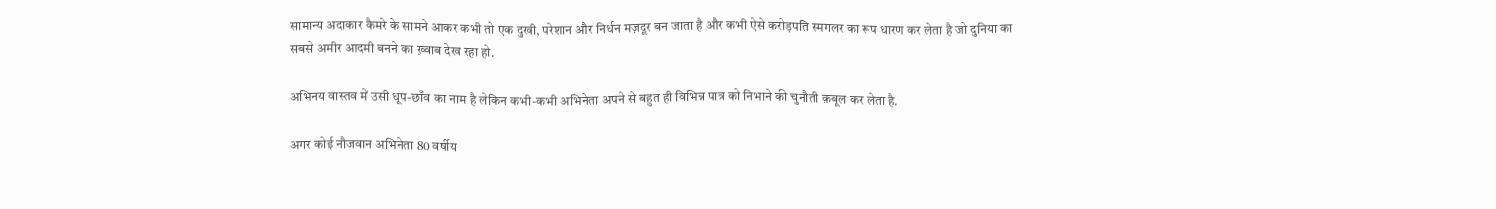सामान्य अदाकार कैमरे के सामने आकर कभी तो एक दुखी, परेशान और निर्धन मज़दूर बन जाता है और कभी ऐसे करोड़पति स्मगलर का रूप धारण कर लेता है जो दुनिया का सबसे अमीर आदमी बनने का ख़्वाब देख रहा हो.

अभिनय वास्तव में उसी धूप-छाँव का नाम है लेकिन कभी-कभी अभिनेता अपने से बहुत ही विभिन्न पात्र को निभाने की चुनौती क़बूल कर लेता है.

अगर कोई नौजवान अभिनेता 80 वर्षीय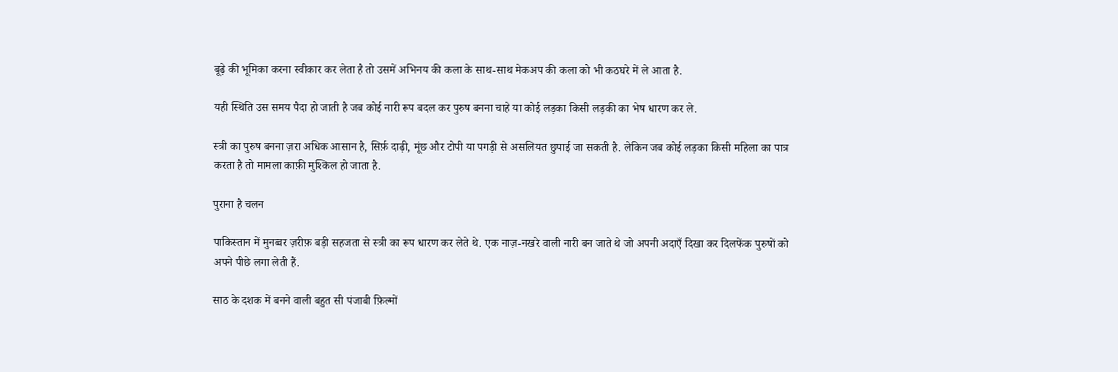बूढ़े की भूमिका करना स्वीकार कर लेता है तो उसमें अभिनय की कला के साथ-साथ मेकअप की कला को भी कठघरे में ले आता है.

यही स्थिति उस समय पैदा हो जाती है जब कोई नारी रूप बदल कर पुरुष बनना चाहे या कोई लड़का किसी लड़की का भेष धारण कर ले.

स्त्री का पुरुष बनना ज़रा अधिक आसान है, सिर्फ़ दाढ़ी, मूंछ और टोपी या पगड़ी से असलियत छुपाई जा सकती है. लेकिन जब कोई लड़का किसी महिला का पात्र करता है तो मामला काफ़ी मुश्किल हो जाता है.

पुराना है चलन

पाकिस्तान में मुनव्वर ज़रीफ़ बड़ी सहजता से स्त्री का रूप धारण कर लेते थे. एक नाज़-नखरे वाली नारी बन जाते थे जो अपनी अदाएँ दिखा कर दिलफेंक पुरुषों को अपने पीछे लगा लेती हैं.

साठ के दशक में बनने वाली बहुत सी पंजाबी फ़िल्मों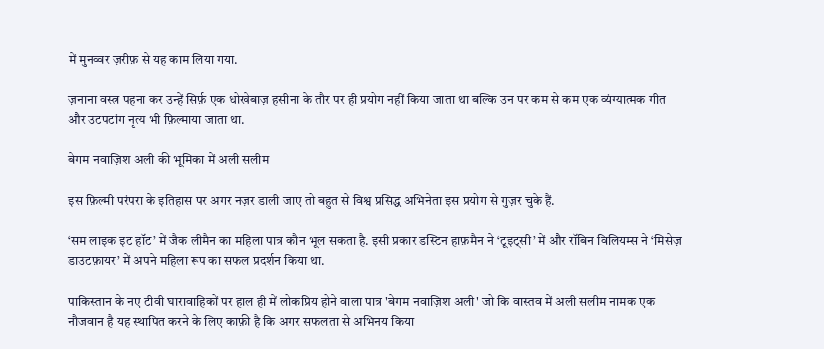में मुनव्वर ज़रीफ़ से यह काम लिया गया.

ज़नाना वस्त्र पहना कर उन्हें सिर्फ़ एक धोखेबाज़ हसीना के तौर पर ही प्रयोग नहीं किया जाता था बल्कि उन पर कम से कम एक व्यंग्यात्मक गीत और उटपटांग नृत्य भी फ़िल्माया जाता था.

बेगम नवाज़िश अली की भूमिका में अली सलीम

इस फ़िल्मी परंपरा के इतिहास पर अगर नज़र डाली जाए तो बहुत से विश्व प्रसिद्ध अभिनेता इस प्रयोग से गुज़र चुके हैं.

‘सम लाइक इट हॉट’ में जैक लीमैन का महिला पात्र कौन भूल सकता है. इसी प्रकार डस्टिन हाफ़मैन ने ‘टूइट्सी’ में और रॉबिन विलियम्स ने ‘मिसेज़ डाउटफ़ायर’ में अपने महिला रूप का सफल प्रदर्शन किया था.

पाकिस्तान के नए टीवी घारावाहिकों पर हाल ही में लोकप्रिय होने वाला पात्र 'बेगम नवाज़िश अली' जो कि वास्तव में अली सलीम नामक एक नौजवान है यह स्थापित करने के लिए काफ़ी है कि अगर सफलता से अभिनय किया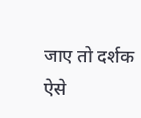जाए तो दर्शक ऐसे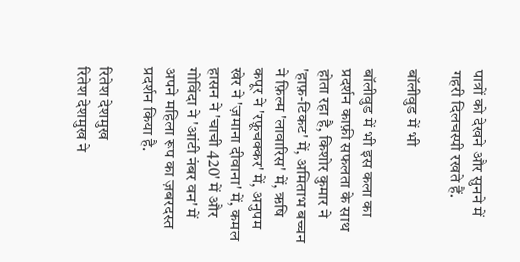पात्रों को देखने और सुनने में गहरी दिलचस्पी रखते हैं.

बॉलीवुड में भी

बॉलीवुड में भी इस कला का प्रदर्शन काफ़ी सफलता के साथ होता रहा है, किशोर कुमार ने 'हाफ़-टिकट' में, अमिताभ बच्चन ने फ़िल्म 'लावारिस' में, ऋषि कपूर ने 'रफ़ूचक्कर' में, अनुपम खेर ने 'ज़माना दीवाना' में, कमल हासन ने 'चाची 420' में और गोविंदा ने 'आंटी नंबर वन' में अपने महिला रूप का ज़बरदस्त प्रदर्शन किया है.

रितेश देशमुख
रितेश देशमुख ने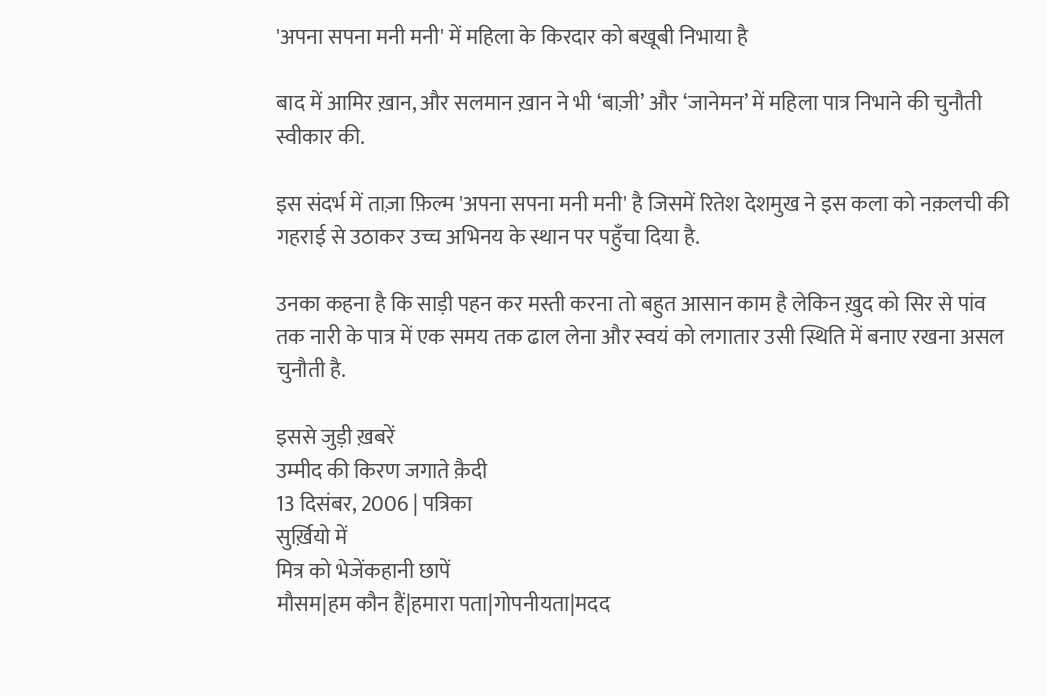'अपना सपना मनी मनी' में महिला के किरदार को बखूबी निभाया है

बाद में आमिर ख़ान, और सलमान ख़ान ने भी ‘बाज़ी’ और ‘जानेमन’ में महिला पात्र निभाने की चुनौती स्वीकार की.

इस संदर्भ में ताज़ा फ़िल्म 'अपना सपना मनी मनी' है जिसमें रितेश देशमुख ने इस कला को नक़लची की गहराई से उठाकर उच्च अभिनय के स्थान पर पहुँचा दिया है.

उनका कहना है कि साड़ी पहन कर मस्ती करना तो बहुत आसान काम है लेकिन ख़ुद को सिर से पांव तक नारी के पात्र में एक समय तक ढाल लेना और स्वयं को लगातार उसी स्थिति में बनाए रखना असल चुनौती है.

इससे जुड़ी ख़बरें
उम्मीद की किरण जगाते क़ैदी
13 दिसंबर, 2006 | पत्रिका
सुर्ख़ियो में
मित्र को भेजेंकहानी छापें
मौसम|हम कौन हैं|हमारा पता|गोपनीयता|मदद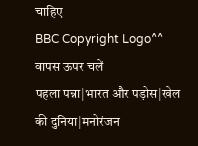चाहिए
BBC Copyright Logo^^ वापस ऊपर चलें
पहला पन्ना|भारत और पड़ोस|खेल की दुनिया|मनोरंजन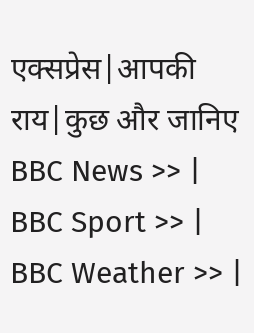एक्सप्रेस|आपकी राय|कुछ और जानिए
BBC News >> | BBC Sport >> | BBC Weather >> |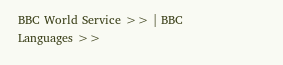BBC World Service >> | BBC Languages >>